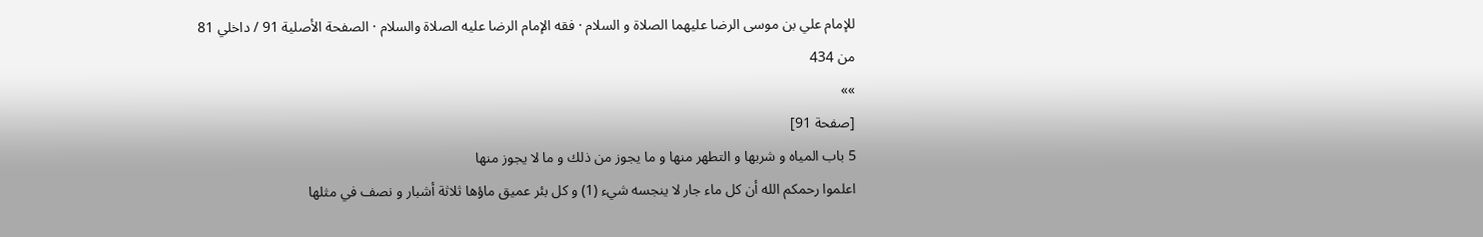للإمام علي بن موسى الرضا عليهما الصلاة و السلام · فقه الإمام الرضا عليه الصلاة والسلام · الصفحة الأصلية 91 / داخلي 81 من 434
»»
[صفحة 91]
5 باب المياه و شربها و التطهر منها و ما يجوز من ذلك و ما لا يجوز منها
اعلموا رحمكم الله أن كل ماء جار لا ينجسه شيء (1) و كل بئر عميق ماؤها ثلاثة أشبار و نصف في مثلها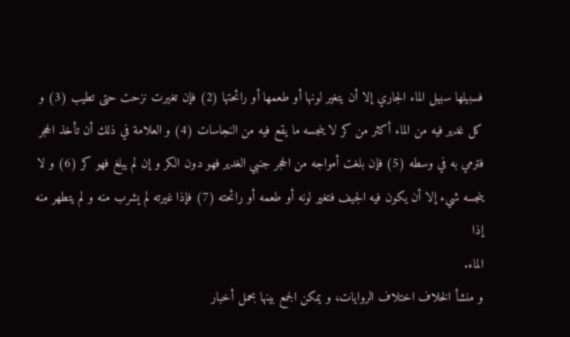فسبيلها سبيل الماء الجاري إلا أن يتغير لونها أو طعمها أو رائحتها (2) فإن تغيرت نزحت حتى تطيب (3) و كل غدير فيه من الماء أكثر من كر لا ينجسه ما يقع فيه من النجاسات (4) و العلامة في ذلك أن تأخذ الحجر فترمي به في وسطه (5) فإن بلغت أمواجه من الحجر جنبي الغدير فهو دون الكر و إن لم يبلغ فهو كر (6) و لا ينجسه شيء إلا أن يكون فيه الجيف فتغير لونه أو طعمه أو رائحته (7) فإذا غيرته لم يشرب منه و لم يتطهر منه إذا
الماء.
و منشأ الخلاف اختلاف الروايات، و يمكن الجمع بينها بحمل أخبار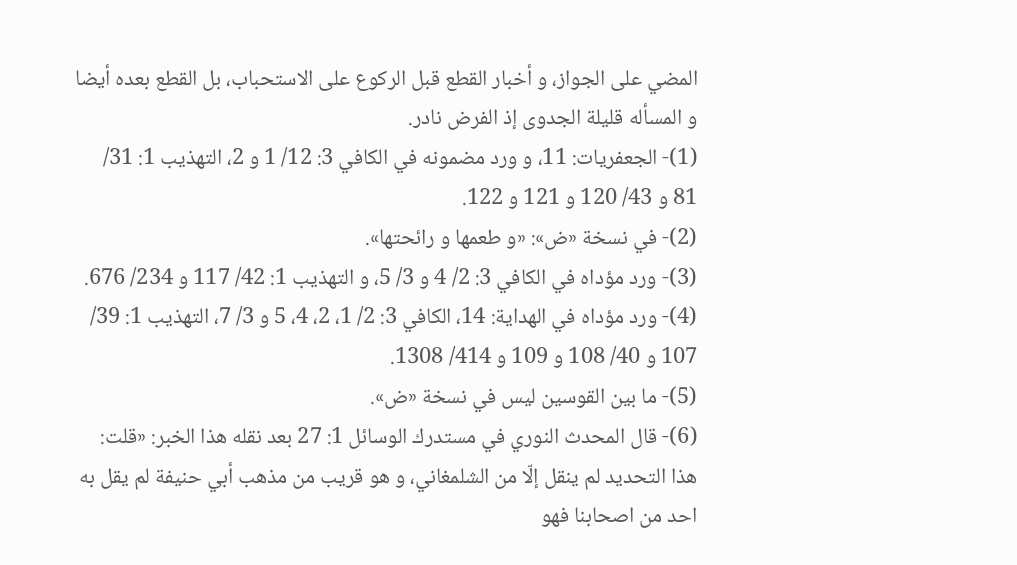المضي على الجواز، و أخبار القطع قبل الركوع على الاستحباب، بل القطع بعده أيضا و المسأله قليلة الجدوى إذ الفرض نادر.
(1)- الجعفريات: 11، و ورد مضمونه في الكافي 3: 12/ 1 و 2، التهذيب 1: 31/ 81 و 43/ 120 و 121 و 122.
(2)- في نسخة «ض»: «و طعمها و رائحتها».
(3)- ورد مؤداه في الكافي 3: 2/ 4 و 3/ 5، و التهذيب 1: 42/ 117 و 234/ 676.
(4)- ورد مؤداه في الهداية: 14، الكافي 3: 2/ 1، 2، 4، 5 و 3/ 7، التهذيب 1: 39/ 107 و 40/ 108 و 109 و 414/ 1308.
(5)- ما بين القوسين ليس في نسخة «ض».
(6)- قال المحدث النوري في مستدرك الوسائل 1: 27 بعد نقله هذا الخبر: «قلت: هذا التحديد لم ينقل إلّا من الشلمغاني، و هو قريب من مذهب أبي حنيفة لم يقل به احد من اصحابنا فهو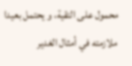محمول على التقية، و يحتمل بعيدا ملازمته في أمثال الغدير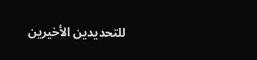للتحديدين الأخيرين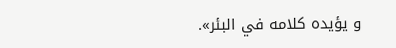و يؤيده كلامه في البئر».